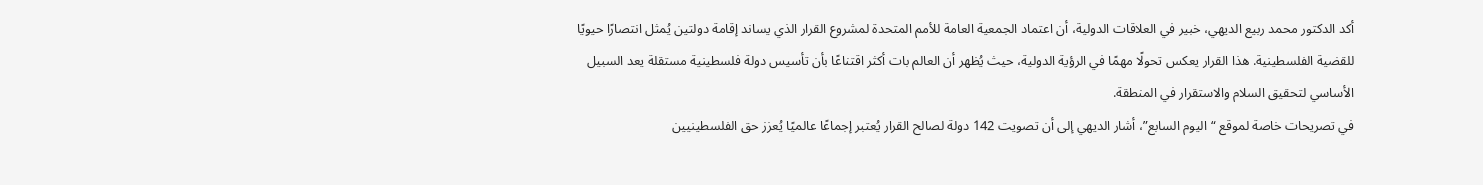أكد الدكتور محمد ربيع الديهي، خبير في العلاقات الدولية، أن اعتماد الجمعية العامة للأمم المتحدة لمشروع القرار الذي يساند إقامة دولتين يُمثل انتصارًا حيويًا للقضية الفلسطينية. هذا القرار يعكس تحولًا مهمًا في الرؤية الدولية، حيث يُظهر أن العالم بات أكثر اقتناعًا بأن تأسيس دولة فلسطينية مستقلة يعد السبيل الأساسي لتحقيق السلام والاستقرار في المنطقة.
في تصريحات خاصة لموقع “اليوم السابع”، أشار الديهي إلى أن تصويت 142 دولة لصالح القرار يُعتبر إجماعًا عالميًا يُعزز حق الفلسطينيين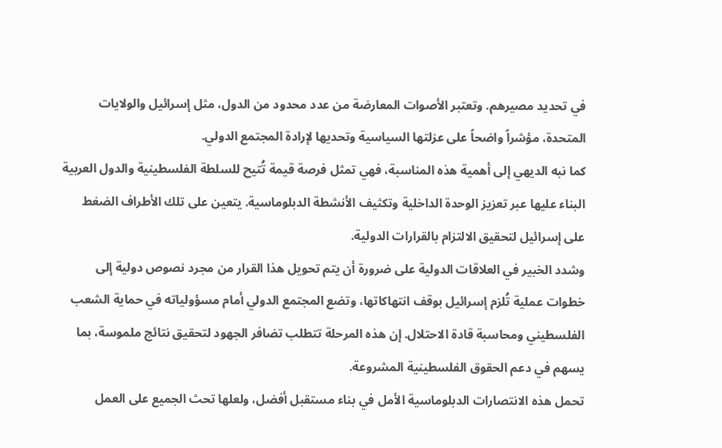في تحديد مصيرهم. وتعتبر الأصوات المعارضة من عدد محدود من الدول، مثل إسرائيل والولايات المتحدة، مؤشراً واضحاً على عزلتها السياسية وتحديها لإرادة المجتمع الدولي.
كما نبه الديهي إلى أهمية هذه المناسبة، فهي تمثل فرصة قيمة تُتيح للسلطة الفلسطينية والدول العربية البناء عليها عبر تعزيز الوحدة الداخلية وتكثيف الأنشطة الدبلوماسية. يتعين على تلك الأطراف الضغط على إسرائيل لتحقيق الالتزام بالقرارات الدولية.
وشدد الخبير في العلاقات الدولية على ضرورة أن يتم تحويل هذا القرار من مجرد نصوص دولية إلى خطوات عملية تُلزم إسرائيل بوقف انتهاكاتها، وتضع المجتمع الدولي أمام مسؤولياته في حماية الشعب الفلسطيني ومحاسبة قادة الاحتلال. إن هذه المرحلة تتطلب تضافر الجهود لتحقيق نتائج ملموسة، بما يسهم في دعم الحقوق الفلسطينية المشروعة.
تحمل هذه الانتصارات الدبلوماسية الأمل في بناء مستقبل أفضل، ولعلها تحث الجميع على العمل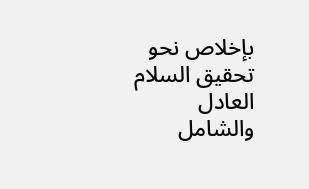بإخلاص نحو تحقيق السلام العادل والشامل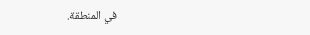في المنطقة.